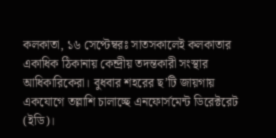কলকাতা, ১৬ সেপ্টেম্বরঃ সাতসকালেই কলকাতার একাধিক ঠিকানায় কেন্দ্রীয় তদন্তকারী সংস্থার আধিকারিকেরা। বুধবার শহরের ছ’টি জায়গায় একযোগে তল্লাশি চালাচ্ছে এনফোর্সমেন্ট ডিরেক্টরেট (ইডি)।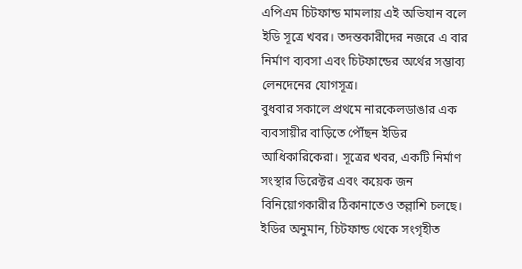এপিএম চিটফান্ড মামলায় এই অভিযান বলে ইডি সূত্রে খবর। তদন্তকারীদের নজরে এ বার নির্মাণ ব্যবসা এবং চিটফান্ডের অর্থের সম্ভাব্য লেনদেনের যোগসূত্র।
বুধবার সকালে প্রথমে নারকেলডাঙার এক ব্যবসায়ীর বাড়িতে পৌঁছন ইডির আধিকারিকেরা। সূত্রের খবর, একটি নির্মাণ সংস্থার ডিরেক্টর এবং কয়েক জন বিনিয়োগকারীর ঠিকানাতেও তল্লাশি চলছে। ইডির অনুমান, চিটফান্ড থেকে সংগৃহীত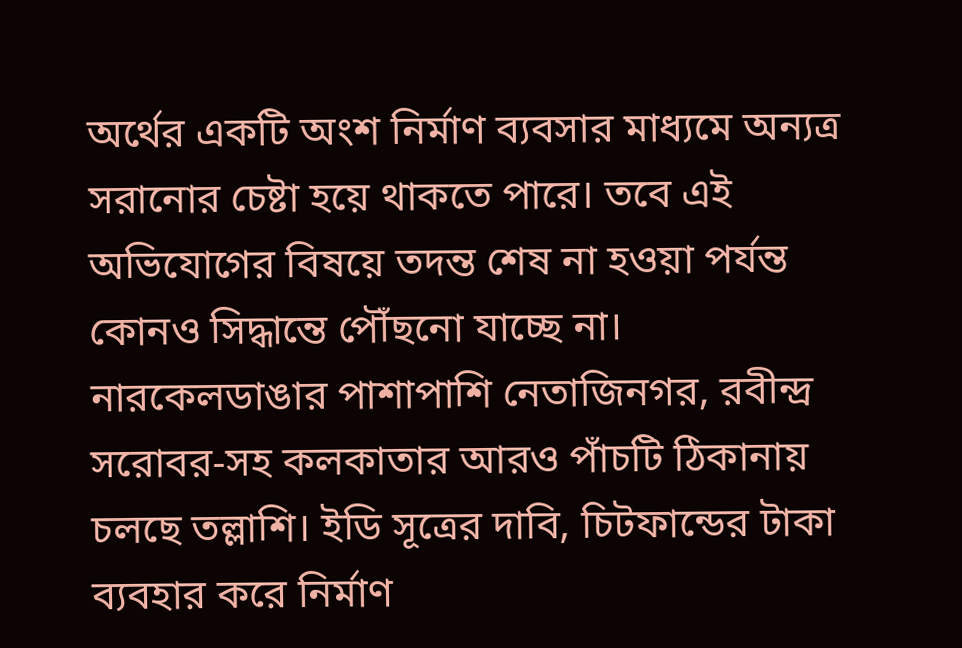অর্থের একটি অংশ নির্মাণ ব্যবসার মাধ্যমে অন্যত্র সরানোর চেষ্টা হয়ে থাকতে পারে। তবে এই অভিযোগের বিষয়ে তদন্ত শেষ না হওয়া পর্যন্ত কোনও সিদ্ধান্তে পৌঁছনো যাচ্ছে না।
নারকেলডাঙার পাশাপাশি নেতাজিনগর, রবীন্দ্র সরোবর-সহ কলকাতার আরও পাঁচটি ঠিকানায় চলছে তল্লাশি। ইডি সূত্রের দাবি, চিটফান্ডের টাকা ব্যবহার করে নির্মাণ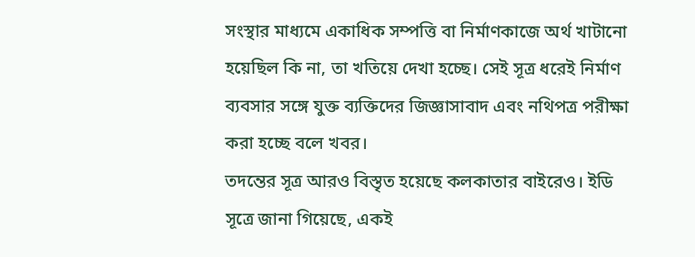সংস্থার মাধ্যমে একাধিক সম্পত্তি বা নির্মাণকাজে অর্থ খাটানো হয়েছিল কি না, তা খতিয়ে দেখা হচ্ছে। সেই সূত্র ধরেই নির্মাণ ব্যবসার সঙ্গে যুক্ত ব্যক্তিদের জিজ্ঞাসাবাদ এবং নথিপত্র পরীক্ষা করা হচ্ছে বলে খবর।
তদন্তের সূত্র আরও বিস্তৃত হয়েছে কলকাতার বাইরেও। ইডি সূত্রে জানা গিয়েছে, একই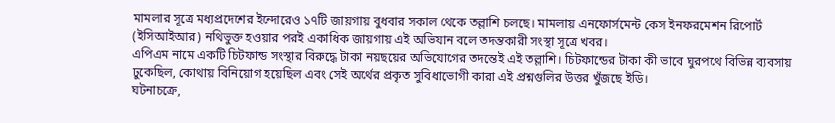মামলার সূত্রে মধ্যপ্রদেশের ইন্দোরেও ১৭টি জায়গায় বুধবার সকাল থেকে তল্লাশি চলছে। মামলায় এনফোর্সমেন্ট কেস ইনফরমেশন রিপোর্ট (ইসিআইআর) নথিভুক্ত হওয়ার পরই একাধিক জায়গায় এই অভিযান বলে তদন্তকারী সংস্থা সূত্রে খবর।
এপিএম নামে একটি চিটফান্ড সংস্থার বিরুদ্ধে টাকা নয়ছয়ের অভিযোগের তদন্তেই এই তল্লাশি। চিটফান্ডের টাকা কী ভাবে ঘুরপথে বিভিন্ন ব্যবসায় ঢুকেছিল, কোথায় বিনিয়োগ হয়েছিল এবং সেই অর্থের প্রকৃত সুবিধাভোগী কারা এই প্রশ্নগুলির উত্তর খুঁজছে ইডি।
ঘটনাচক্রে,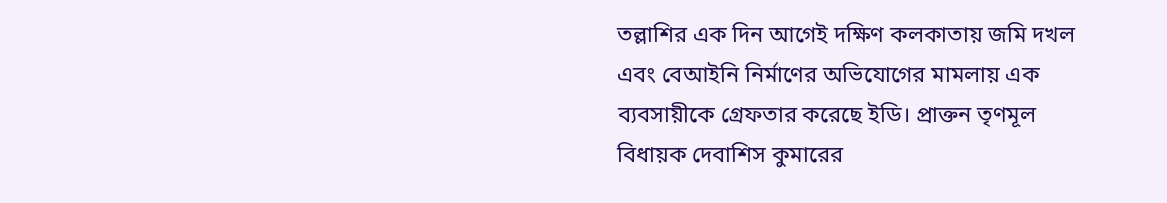তল্লাশির এক দিন আগেই দক্ষিণ কলকাতায় জমি দখল এবং বেআইনি নির্মাণের অভিযোগের মামলায় এক ব্যবসায়ীকে গ্রেফতার করেছে ইডি। প্রাক্তন তৃণমূল বিধায়ক দেবাশিস কুমারের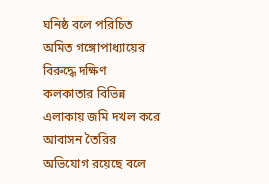ঘনিষ্ঠ বলে পরিচিত অমিত গঙ্গোপাধ্যায়ের বিরুদ্ধে দক্ষিণ কলকাতার বিভিন্ন এলাকায় জমি দখল করে আবাসন তৈরির অভিযোগ রয়েছে বলে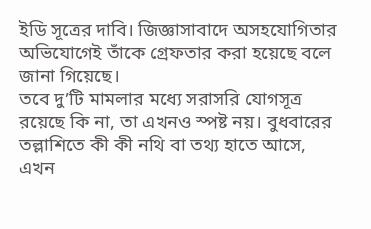ইডি সূত্রের দাবি। জিজ্ঞাসাবাদে অসহযোগিতার অভিযোগেই তাঁকে গ্রেফতার করা হয়েছে বলে জানা গিয়েছে।
তবে দু’টি মামলার মধ্যে সরাসরি যোগসূত্র রয়েছে কি না, তা এখনও স্পষ্ট নয়। বুধবারের তল্লাশিতে কী কী নথি বা তথ্য হাতে আসে, এখন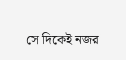সে দিকেই নজর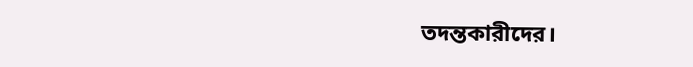তদন্তকারীদের।